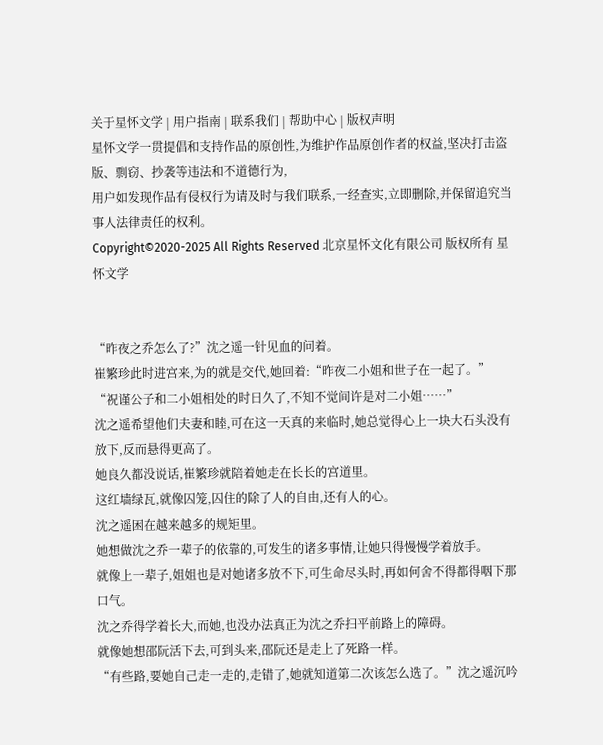关于星怀文学 | 用户指南 | 联系我们 | 帮助中心 | 版权声明
星怀文学一贯提倡和支持作品的原创性,为维护作品原创作者的权益,坚决打击盗版、剽窃、抄袭等违法和不道德行为,
用户如发现作品有侵权行为请及时与我们联系,一经查实,立即删除,并保留追究当事人法律责任的权利。
Copyright©2020-2025 All Rights Reserved 北京星怀文化有限公司 版权所有 星怀文学


“昨夜之乔怎么了?”沈之遥一针见血的问着。
崔繁珍此时进宫来,为的就是交代,她回着:“昨夜二小姐和世子在一起了。”
“祝谨公子和二小姐相处的时日久了,不知不觉间许是对二小姐……”
沈之遥希望他们夫妻和睦,可在这一天真的来临时,她总觉得心上一块大石头没有放下,反而悬得更高了。
她良久都没说话,崔繁珍就陪着她走在长长的宫道里。
这红墙绿瓦,就像囚笼,囚住的除了人的自由,还有人的心。
沈之遥困在越来越多的规矩里。
她想做沈之乔一辈子的依靠的,可发生的诸多事情,让她只得慢慢学着放手。
就像上一辈子,姐姐也是对她诸多放不下,可生命尽头时,再如何舍不得都得咽下那口气。
沈之乔得学着长大,而她,也没办法真正为沈之乔扫平前路上的障碍。
就像她想邵阮活下去,可到头来,邵阮还是走上了死路一样。
“有些路,要她自己走一走的,走错了,她就知道第二次该怎么选了。”沈之遥沉吟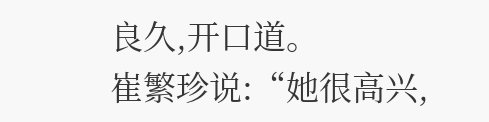良久,开口道。
崔繁珍说:“她很高兴,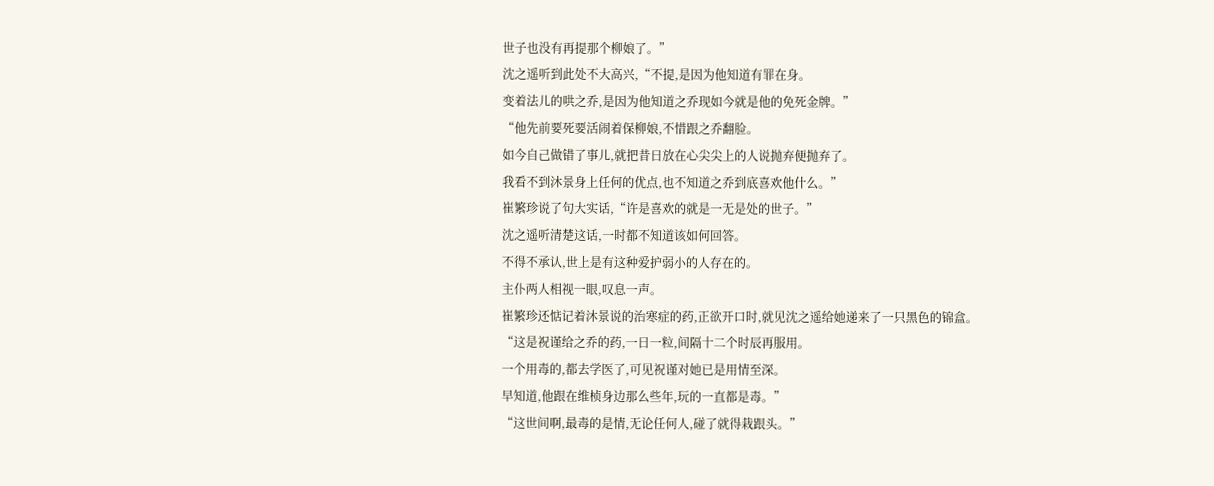世子也没有再提那个柳娘了。”
沈之遥听到此处不大高兴,“不提,是因为他知道有罪在身。
变着法儿的哄之乔,是因为他知道之乔现如今就是他的免死金牌。”
“他先前要死要活闹着保柳娘,不惜跟之乔翻脸。
如今自己做错了事儿,就把昔日放在心尖尖上的人说抛弃便抛弃了。
我看不到沐景身上任何的优点,也不知道之乔到底喜欢他什么。”
崔繁珍说了句大实话,“许是喜欢的就是一无是处的世子。”
沈之遥听清楚这话,一时都不知道该如何回答。
不得不承认,世上是有这种爱护弱小的人存在的。
主仆两人相视一眼,叹息一声。
崔繁珍还惦记着沐景说的治寒症的药,正欲开口时,就见沈之遥给她递来了一只黑色的锦盒。
“这是祝谨给之乔的药,一日一粒,间隔十二个时辰再服用。
一个用毒的,都去学医了,可见祝谨对她已是用情至深。
早知道,他跟在维桢身边那么些年,玩的一直都是毒。”
“这世间啊,最毒的是情,无论任何人,碰了就得栽跟头。”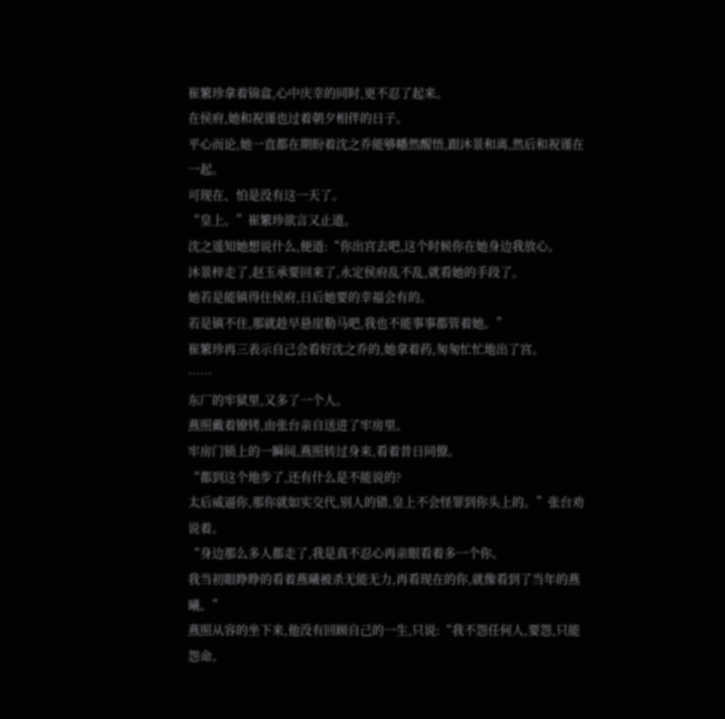崔繁珍拿着锦盒,心中庆幸的同时,更不忍了起来。
在侯府,她和祝谨也过着朝夕相伴的日子。
平心而论,她一直都在期盼着沈之乔能够幡然醒悟,跟沐景和离,然后和祝谨在一起。
可现在、怕是没有这一天了。
“皇上。”崔繁珍欲言又止道。
沈之遥知她想说什么,便道:“你出宫去吧,这个时候你在她身边我放心。
沐景梓走了,赵玉承要回来了,永定侯府乱不乱,就看她的手段了。
她若是能镇得住侯府,日后她要的幸福会有的。
若是镇不住,那就趁早悬崖勒马吧,我也不能事事都管着她。”
崔繁珍再三表示自己会看好沈之乔的,她拿着药,匆匆忙忙地出了宫。
……
东厂的牢狱里,又多了一个人。
燕照戴着镣铐,由张台亲自送进了牢房里。
牢房门锁上的一瞬间,燕照转过身来,看着昔日同僚。
“都到这个地步了,还有什么是不能说的?
太后威逼你,那你就如实交代,别人的错,皇上不会怪罪到你头上的。”张台劝说着。
“身边那么多人都走了,我是真不忍心再亲眼看着多一个你。
我当初眼睁睁的看着燕曦被杀无能无力,再看现在的你,就像看到了当年的燕曦。”
燕照从容的坐下来,他没有回顾自己的一生,只说:“我不怨任何人,要怨,只能怨命。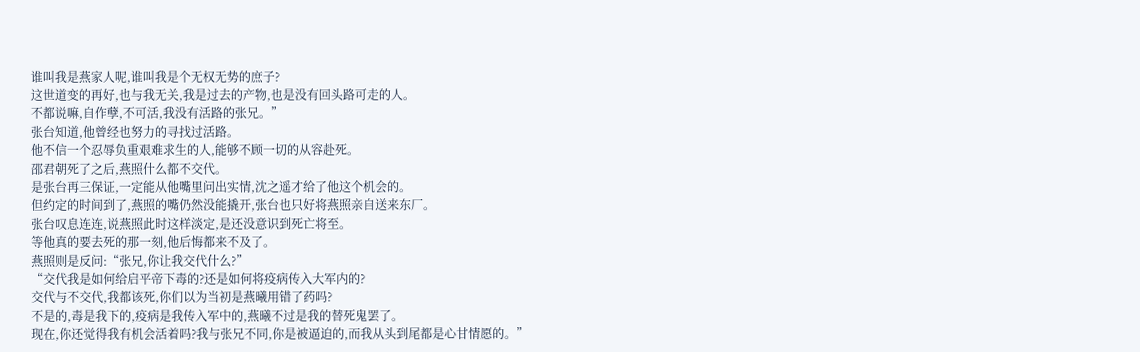谁叫我是燕家人呢,谁叫我是个无权无势的庶子?
这世道变的再好,也与我无关,我是过去的产物,也是没有回头路可走的人。
不都说嘛,自作孽,不可活,我没有活路的张兄。”
张台知道,他曾经也努力的寻找过活路。
他不信一个忍辱负重艰难求生的人,能够不顾一切的从容赴死。
邵君朝死了之后,燕照什么都不交代。
是张台再三保证,一定能从他嘴里问出实情,沈之遥才给了他这个机会的。
但约定的时间到了,燕照的嘴仍然没能撬开,张台也只好将燕照亲自送来东厂。
张台叹息连连,说燕照此时这样淡定,是还没意识到死亡将至。
等他真的要去死的那一刻,他后悔都来不及了。
燕照则是反问:“张兄,你让我交代什么?”
“交代我是如何给启平帝下毒的?还是如何将疫病传入大军内的?
交代与不交代,我都该死,你们以为当初是燕曦用错了药吗?
不是的,毒是我下的,疫病是我传入军中的,燕曦不过是我的替死鬼罢了。
现在,你还觉得我有机会活着吗?我与张兄不同,你是被逼迫的,而我从头到尾都是心甘情愿的。”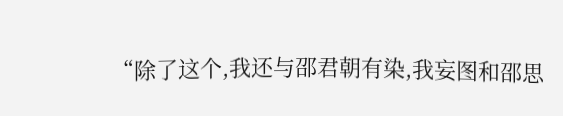“除了这个,我还与邵君朝有染,我妄图和邵思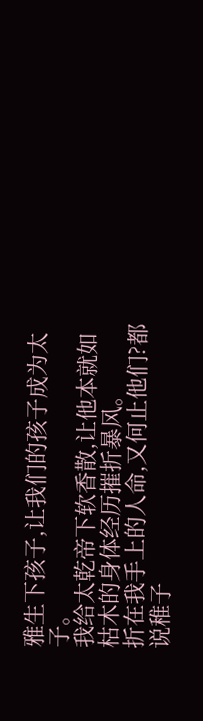雅生下孩子,让我们的孩子成为太子。
我给太乾帝下软香散,让他本就如枯木的身体经历摧折暴风。
折在我手上的人命,又何止他们?都说稚子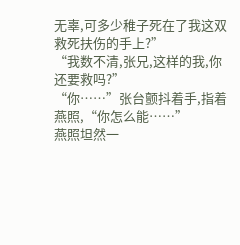无辜,可多少稚子死在了我这双救死扶伤的手上?”
“我数不清,张兄,这样的我,你还要救吗?”
“你……”张台颤抖着手,指着燕照,“你怎么能……”
燕照坦然一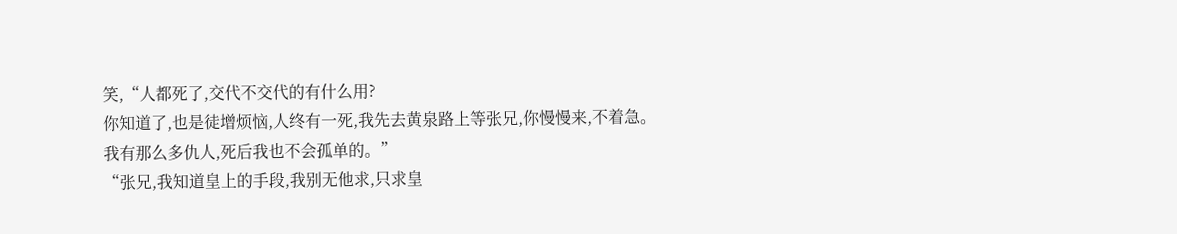笑,“人都死了,交代不交代的有什么用?
你知道了,也是徒增烦恼,人终有一死,我先去黄泉路上等张兄,你慢慢来,不着急。
我有那么多仇人,死后我也不会孤单的。”
“张兄,我知道皇上的手段,我别无他求,只求皇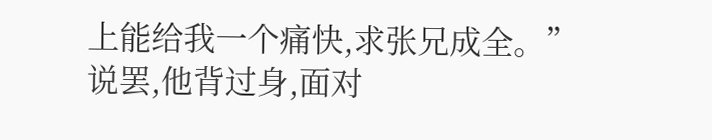上能给我一个痛快,求张兄成全。”
说罢,他背过身,面对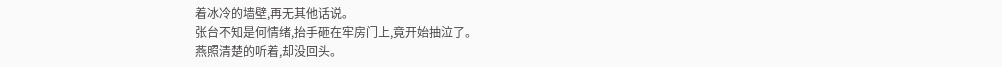着冰冷的墙壁,再无其他话说。
张台不知是何情绪,抬手砸在牢房门上,竟开始抽泣了。
燕照清楚的听着,却没回头。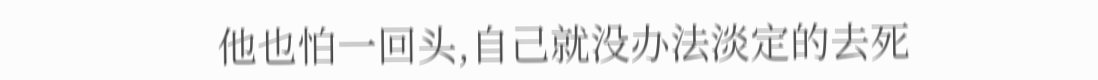他也怕一回头,自己就没办法淡定的去死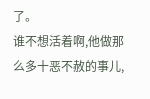了。
谁不想活着啊,他做那么多十恶不赦的事儿,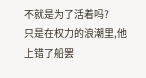不就是为了活着吗?
只是在权力的浪潮里,他上错了船罢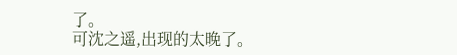了。
可沈之遥,出现的太晚了。